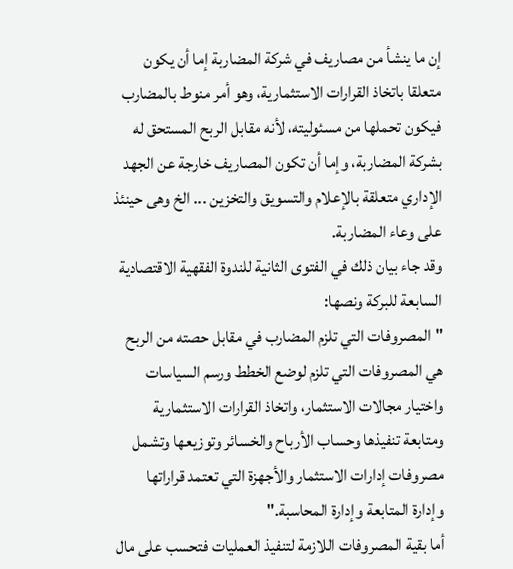إن ما ينشأ من مصاريف في شركة المضاربة إما أن يكون متعلقا باتخاذ القرارات الاستثمارية، وهو أمر منوط بالمضارب فيكون تحملها من مسئوليته، لأنه مقابل الربح المستحق له بشركة المضاربة، وإما أن تكون المصاريف خارجة عن الجهد الإداري متعلقة بالإعلام والتسويق والتخزين ... الخ وهى حينئذ على وعاء المضاربة.
وقد جاء بيان ذلك في الفتوى الثانية للندوة الفقهية الاقتصادية السابعة للبركة ونصها:
"المصروفات التي تلزم المضارب في مقابل حصته من الربح هي المصروفات التي تلزم لوضع الخطط ورسم السياسات واختيار مجالات الاستثمار، واتخاذ القرارات الاستثمارية ومتابعة تنفيذها وحساب الأرباح والخسائر وتوزيعها وتشمل مصروفات إدارات الاستثمار والأجهزة التي تعتمد قراراتها وإدارة المتابعة وإدارة المحاسبة."
أما بقية المصروفات اللازمة لتنفيذ العمليات فتحسب على مال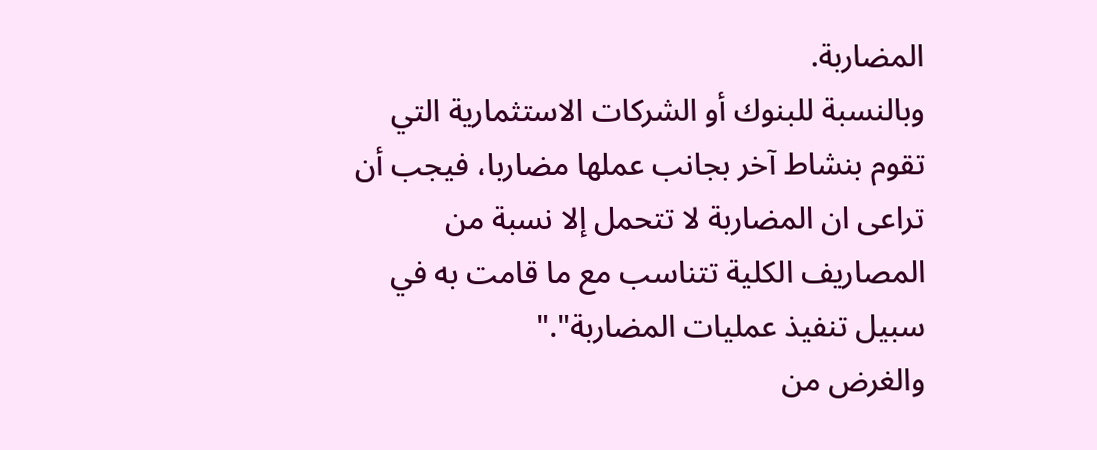المضاربة.
وبالنسبة للبنوك أو الشركات الاستثمارية التي تقوم بنشاط آخر بجانب عملها مضاربا، فيجب أن تراعى ان المضاربة لا تتحمل إلا نسبة من المصاريف الكلية تتناسب مع ما قامت به في سبيل تنفيذ عمليات المضاربة"."
والغرض من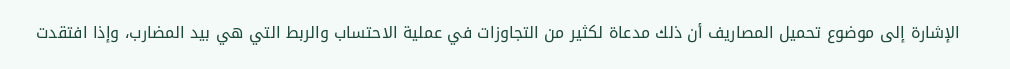الإشارة إلى موضوع تحميل المصاريف أن ذلك مدعاة لكثير من التجاوزات في عملية الاحتساب والربط التي هي بيد المضارب، وإذا افتقدت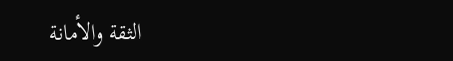الثقة والأمانة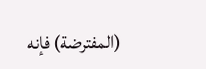(المفترضة) فإنه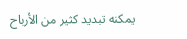يمكنه تبديد كثير من الأرباح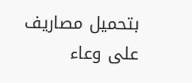بتحميل مصاريف على وعاء